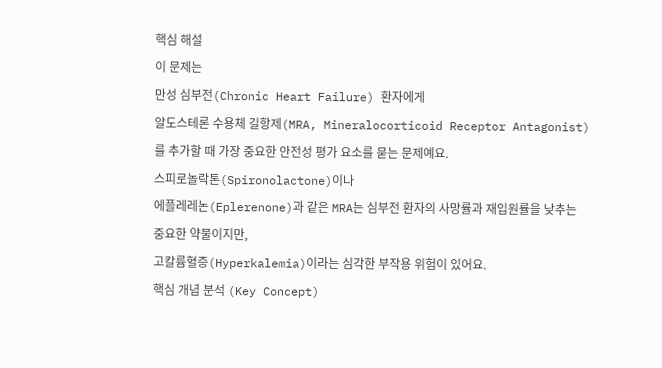핵심 해설
이 문제는
만성 심부전(Chronic Heart Failure) 환자에게
알도스테론 수용체 길항제(MRA, Mineralocorticoid Receptor Antagonist)를 추가할 때 가장 중요한 안전성 평가 요소를 묻는 문제예요.
스피로놀락톤(Spironolactone)이나
에플레레논(Eplerenone)과 같은 MRA는 심부전 환자의 사망률과 재입원률을 낮추는 중요한 약물이지만,
고칼륨혈증(Hyperkalemia)이라는 심각한 부작용 위험이 있어요.
핵심 개념 분석 (Key Concept)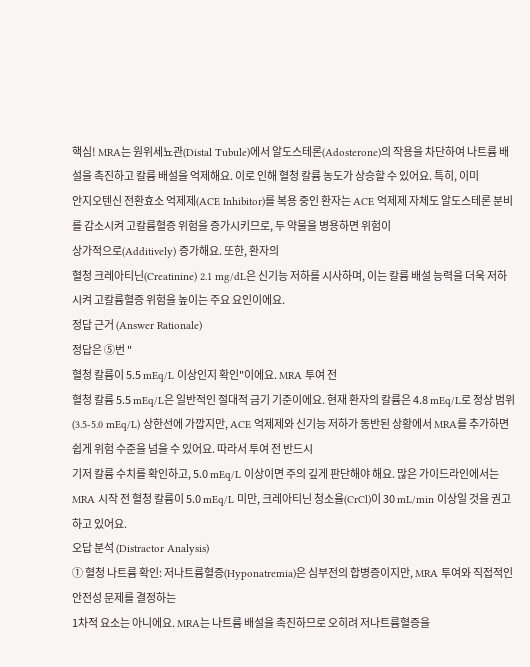핵심! MRA는 원위세뇨관(Distal Tubule)에서 알도스테론(Adosterone)의 작용을 차단하여 나트륨 배설을 촉진하고 칼륨 배설을 억제해요. 이로 인해 혈청 칼륨 농도가 상승할 수 있어요. 특히, 이미
안지오텐신 전환효소 억제제(ACE Inhibitor)를 복용 중인 환자는 ACE 억제제 자체도 알도스테론 분비를 감소시켜 고칼륨혈증 위험을 증가시키므로, 두 약물을 병용하면 위험이
상가적으로(Additively) 증가해요. 또한, 환자의
혈청 크레아티닌(Creatinine) 2.1 mg/dL은 신기능 저하를 시사하며, 이는 칼륨 배설 능력을 더욱 저하시켜 고칼륨혈증 위험을 높이는 주요 요인이에요.
정답 근거 (Answer Rationale)
정답은 ⑤번 "
혈청 칼륨이 5.5 mEq/L 이상인지 확인"이에요. MRA 투여 전
혈청 칼륨 5.5 mEq/L은 일반적인 절대적 금기 기준이에요. 현재 환자의 칼륨은 4.8 mEq/L로 정상 범위(3.5-5.0 mEq/L) 상한선에 가깝지만, ACE 억제제와 신기능 저하가 동반된 상황에서 MRA를 추가하면 쉽게 위험 수준을 넘을 수 있어요. 따라서 투여 전 반드시
기저 칼륨 수치를 확인하고, 5.0 mEq/L 이상이면 주의 깊게 판단해야 해요. 많은 가이드라인에서는 MRA 시작 전 혈청 칼륨이 5.0 mEq/L 미만, 크레아티닌 청소율(CrCl)이 30 mL/min 이상일 것을 권고하고 있어요.
오답 분석 (Distractor Analysis)
① 혈청 나트륨 확인: 저나트륨혈증(Hyponatremia)은 심부전의 합병증이지만, MRA 투여와 직접적인 안전성 문제를 결정하는
1차적 요소는 아니에요. MRA는 나트륨 배설을 촉진하므로 오히려 저나트륨혈증을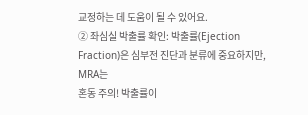교정하는 데 도움이 될 수 있어요.
② 좌심실 박출률 확인: 박출률(Ejection Fraction)은 심부전 진단과 분류에 중요하지만, MRA는
혼동 주의! 박출률이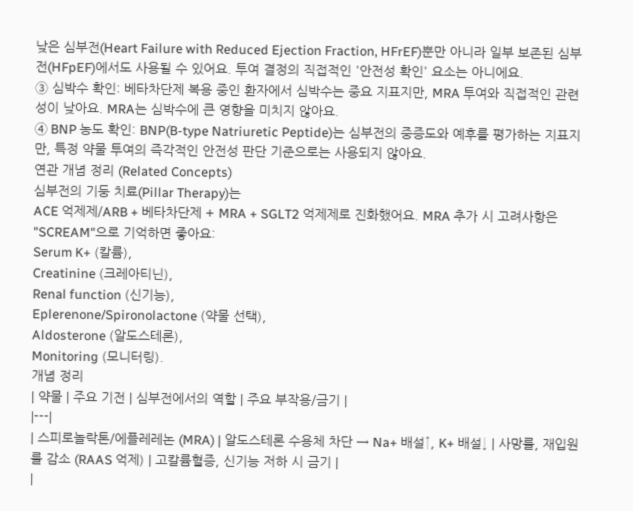낮은 심부전(Heart Failure with Reduced Ejection Fraction, HFrEF)뿐만 아니라 일부 보존된 심부전(HFpEF)에서도 사용될 수 있어요. 투여 결정의 직접적인 '안전성 확인' 요소는 아니에요.
③ 심박수 확인: 베타차단제 복용 중인 환자에서 심박수는 중요 지표지만, MRA 투여와 직접적인 관련성이 낮아요. MRA는 심박수에 큰 영향을 미치지 않아요.
④ BNP 농도 확인: BNP(B-type Natriuretic Peptide)는 심부전의 중증도와 예후를 평가하는 지표지만, 특정 약물 투여의 즉각적인 안전성 판단 기준으로는 사용되지 않아요.
연관 개념 정리 (Related Concepts)
심부전의 기둥 치료(Pillar Therapy)는
ACE 억제제/ARB + 베타차단제 + MRA + SGLT2 억제제로 진화했어요. MRA 추가 시 고려사항은 "SCREAM"으로 기억하면 좋아요:
Serum K+ (칼륨),
Creatinine (크레아티닌),
Renal function (신기능),
Eplerenone/Spironolactone (약물 선택),
Aldosterone (알도스테론),
Monitoring (모니터링).
개념 정리
| 약물 | 주요 기전 | 심부전에서의 역할 | 주요 부작용/금기 |
|---|
| 스피로놀락톤/에플레레논 (MRA) | 알도스테론 수용체 차단 → Na+ 배설↑, K+ 배설↓ | 사망률, 재입원률 감소 (RAAS 억제) | 고칼륨혈증, 신기능 저하 시 금기 |
|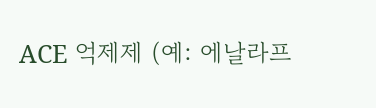ACE 억제제 (예: 에날라프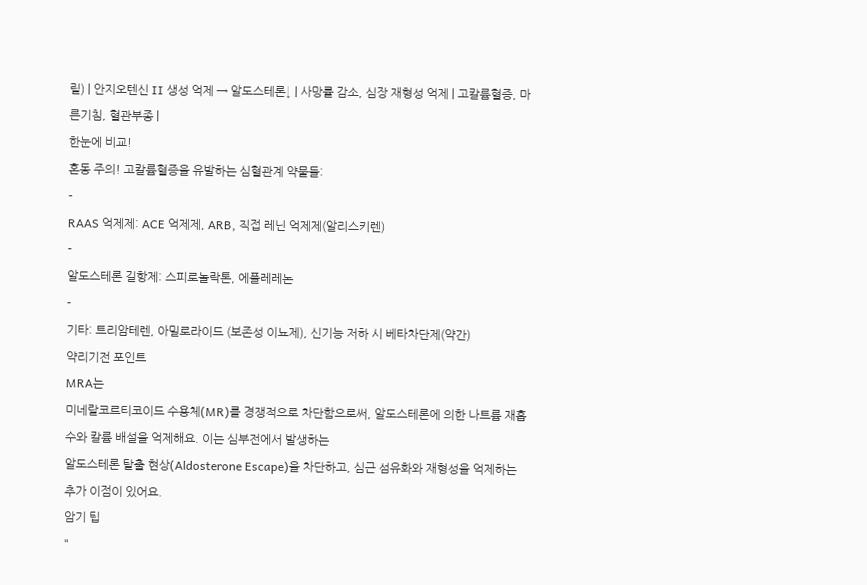릴) | 안지오텐신 II 생성 억제 → 알도스테론↓ | 사망률 감소, 심장 재형성 억제 | 고칼륨혈증, 마른기침, 혈관부종 |
한눈에 비교!
혼동 주의! 고칼륨혈증을 유발하는 심혈관계 약물들:
-
RAAS 억제제: ACE 억제제, ARB, 직접 레닌 억제제(알리스키렌)
-
알도스테론 길항제: 스피로놀락톤, 에플레레논
-
기타: 트리암테렌, 아밀로라이드 (보존성 이뇨제), 신기능 저하 시 베타차단제(약간)
약리기전 포인트
MRA는
미네랄코르티코이드 수용체(MR)를 경쟁적으로 차단함으로써, 알도스테론에 의한 나트륨 재흡수와 칼륨 배설을 억제해요. 이는 심부전에서 발생하는
알도스테론 탈출 현상(Aldosterone Escape)을 차단하고, 심근 섬유화와 재형성을 억제하는 추가 이점이 있어요.
암기 팁
"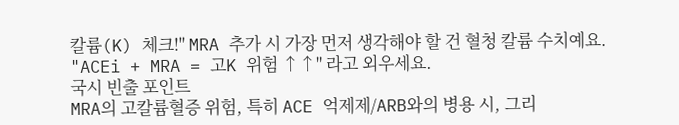칼륨(K) 체크!" MRA 추가 시 가장 먼저 생각해야 할 건 혈청 칼륨 수치예요. "ACEi + MRA = 고K 위험 ↑↑" 라고 외우세요.
국시 빈출 포인트
MRA의 고칼륨혈증 위험, 특히 ACE 억제제/ARB와의 병용 시, 그리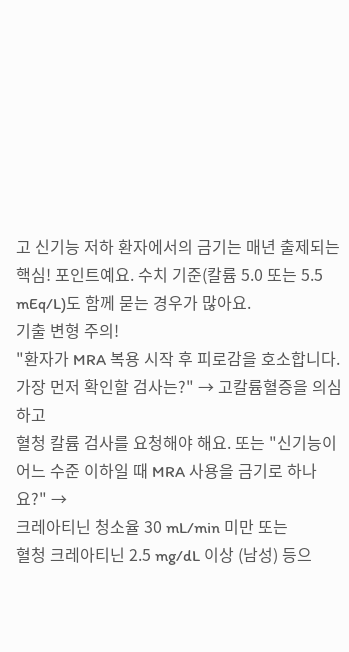고 신기능 저하 환자에서의 금기는 매년 출제되는
핵심! 포인트예요. 수치 기준(칼륨 5.0 또는 5.5 mEq/L)도 함께 묻는 경우가 많아요.
기출 변형 주의!
"환자가 MRA 복용 시작 후 피로감을 호소합니다. 가장 먼저 확인할 검사는?" → 고칼륨혈증을 의심하고
혈청 칼륨 검사를 요청해야 해요. 또는 "신기능이 어느 수준 이하일 때 MRA 사용을 금기로 하나요?" →
크레아티닌 청소율 30 mL/min 미만 또는
혈청 크레아티닌 2.5 mg/dL 이상 (남성) 등으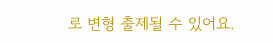로 변형 출제될 수 있어요.